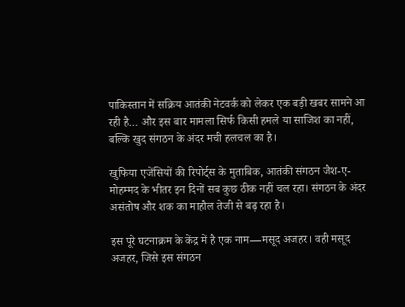पाकिस्तान में सक्रिय आतंकी नेटवर्क को लेकर एक बड़ी खबर सामने आ रही है… और इस बार मामला सिर्फ किसी हमले या साजिश का नहीं, बल्कि खुद संगठन के अंदर मची हलचल का है।

खुफिया एजेंसियों की रिपोर्ट्स के मुताबिक, आतंकी संगठन जैश-ए-मोहम्मद के भीतर इन दिनों सब कुछ ठीक नहीं चल रहा। संगठन के अंदर असंतोष और शक का माहौल तेजी से बढ़ रहा है।

इस पूरे घटनाक्रम के केंद्र में है एक नाम—मसूद अजहर। वही मसूद अजहर, जिसे इस संगठन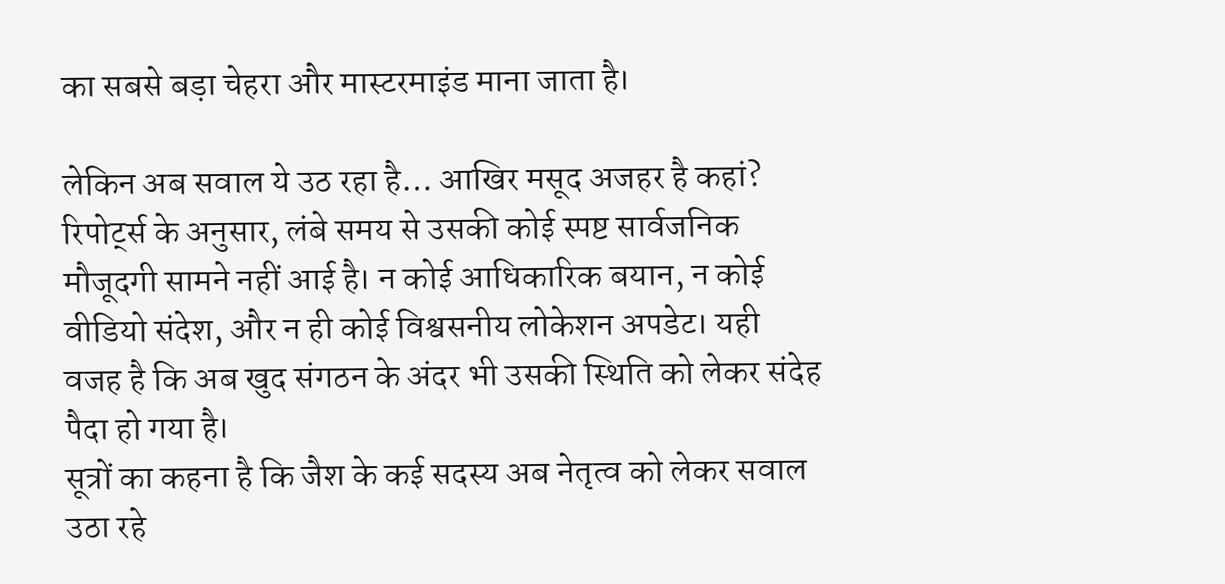का सबसे बड़ा चेहरा और मास्टरमाइंड माना जाता है।

लेकिन अब सवाल ये उठ रहा है… आखिर मसूद अजहर है कहां?
रिपोर्ट्स के अनुसार, लंबे समय से उसकी कोई स्पष्ट सार्वजनिक मौजूदगी सामने नहीं आई है। न कोई आधिकारिक बयान, न कोई वीडियो संदेश, और न ही कोई विश्वसनीय लोकेशन अपडेट। यही वजह है कि अब खुद संगठन के अंदर भी उसकी स्थिति को लेकर संदेह पैदा हो गया है।
सूत्रों का कहना है कि जैश के कई सदस्य अब नेतृत्व को लेकर सवाल उठा रहे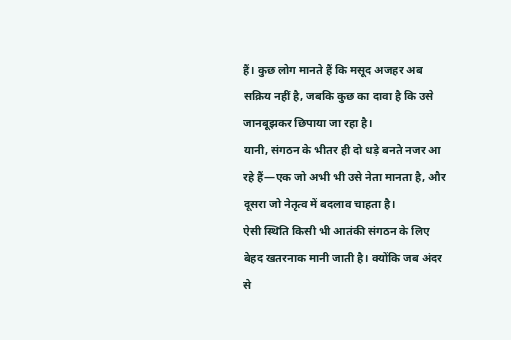हैं। कुछ लोग मानते हैं कि मसूद अजहर अब सक्रिय नहीं है, जबकि कुछ का दावा है कि उसे जानबूझकर छिपाया जा रहा है।
यानी, संगठन के भीतर ही दो धड़े बनते नजर आ रहे हैं—एक जो अभी भी उसे नेता मानता है, और दूसरा जो नेतृत्व में बदलाव चाहता है।
ऐसी स्थिति किसी भी आतंकी संगठन के लिए बेहद खतरनाक मानी जाती है। क्योंकि जब अंदर से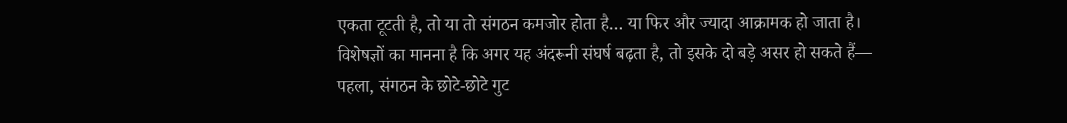एकता टूटती है, तो या तो संगठन कमजोर होता है… या फिर और ज्यादा आक्रामक हो जाता है।
विशेषज्ञों का मानना है कि अगर यह अंदरूनी संघर्ष बढ़ता है, तो इसके दो बड़े असर हो सकते हैं—
पहला, संगठन के छोटे-छोटे गुट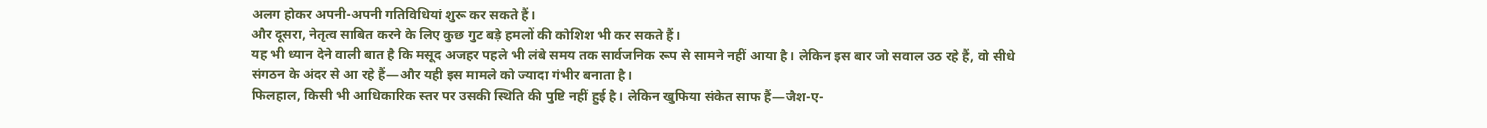अलग होकर अपनी-अपनी गतिविधियां शुरू कर सकते हैं।
और दूसरा, नेतृत्व साबित करने के लिए कुछ गुट बड़े हमलों की कोशिश भी कर सकते हैं।
यह भी ध्यान देने वाली बात है कि मसूद अजहर पहले भी लंबे समय तक सार्वजनिक रूप से सामने नहीं आया है। लेकिन इस बार जो सवाल उठ रहे हैं, वो सीधे संगठन के अंदर से आ रहे हैं—और यही इस मामले को ज्यादा गंभीर बनाता है।
फिलहाल, किसी भी आधिकारिक स्तर पर उसकी स्थिति की पुष्टि नहीं हुई है। लेकिन खुफिया संकेत साफ हैं—जैश-ए-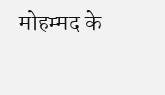मोहम्मद के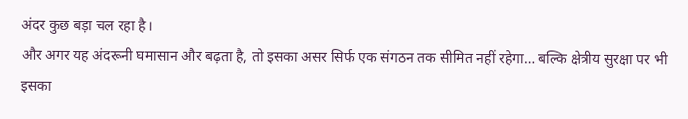अंदर कुछ बड़ा चल रहा है।
और अगर यह अंदरूनी घमासान और बढ़ता है, तो इसका असर सिर्फ एक संगठन तक सीमित नहीं रहेगा… बल्कि क्षेत्रीय सुरक्षा पर भी इसका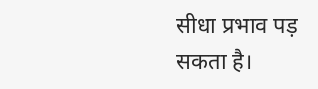सीधा प्रभाव पड़ सकता है।